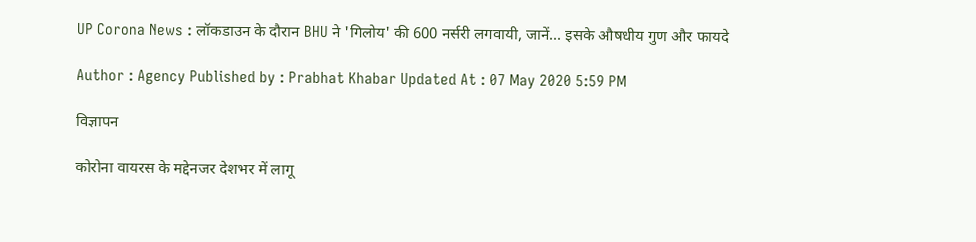UP Corona News : लॉकडाउन के दौरान BHU ने 'गिलोय' की 600 नर्सरी लगवायी, जानें... इसके औषधीय गुण और फायदे

Author : Agency Published by : Prabhat Khabar Updated At : 07 May 2020 5:59 PM

विज्ञापन

कोरोना वायरस के मद्देनजर देशभर में लागू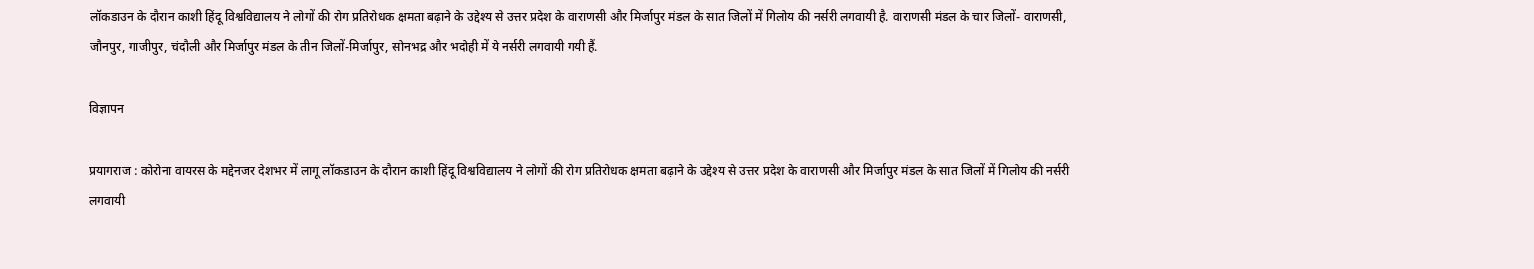लॉकडाउन के दौरान काशी हिंदू विश्वविद्यालय ने लोगों की रोग प्रतिरोधक क्षमता बढ़ाने के उद्देश्य से उत्तर प्रदेश के वाराणसी और मिर्जापुर मंडल के सात जिलों में गिलोय की नर्सरी लगवायी है. वाराणसी मंडल के चार जिलों- वाराणसी, जौनपुर, गाजीपुर, चंदौली और मिर्जापुर मंडल के तीन जिलों-मिर्जापुर, सोनभद्र और भदोही में ये नर्सरी लगवायी गयी हैं.

विज्ञापन

प्रयागराज : कोरोना वायरस के मद्देनजर देशभर में लागू लॉकडाउन के दौरान काशी हिंदू विश्वविद्यालय ने लोगों की रोग प्रतिरोधक क्षमता बढ़ाने के उद्देश्य से उत्तर प्रदेश के वाराणसी और मिर्जापुर मंडल के सात जिलों में गिलोय की नर्सरी लगवायी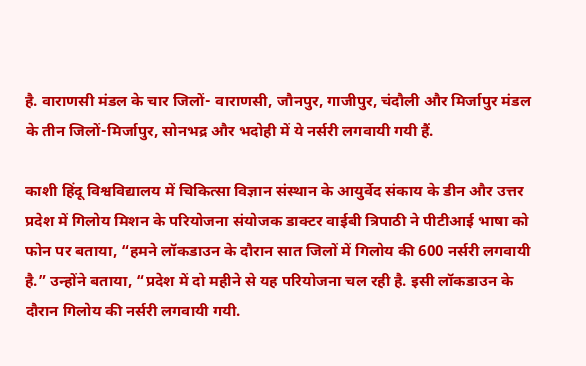है. वाराणसी मंडल के चार जिलों- वाराणसी, जौनपुर, गाजीपुर, चंदौली और मिर्जापुर मंडल के तीन जिलों-मिर्जापुर, सोनभद्र और भदोही में ये नर्सरी लगवायी गयी हैं.

काशी हिंदू विश्वविद्यालय में चिकित्सा विज्ञान संस्थान के आयुर्वेद संकाय के डीन और उत्तर प्रदेश में गिलोय मिशन के परियोजना संयोजक डाक्टर वाईबी त्रिपाठी ने पीटीआई भाषा को फोन पर बताया, “हमने लॉकडाउन के दौरान सात जिलों में गिलोय की 600 नर्सरी लगवायी है.” उन्होंने बताया, “प्रदेश में दो महीने से यह परियोजना चल रही है. इसी लॉकडाउन के दौरान गिलोय की नर्सरी लगवायी गयी.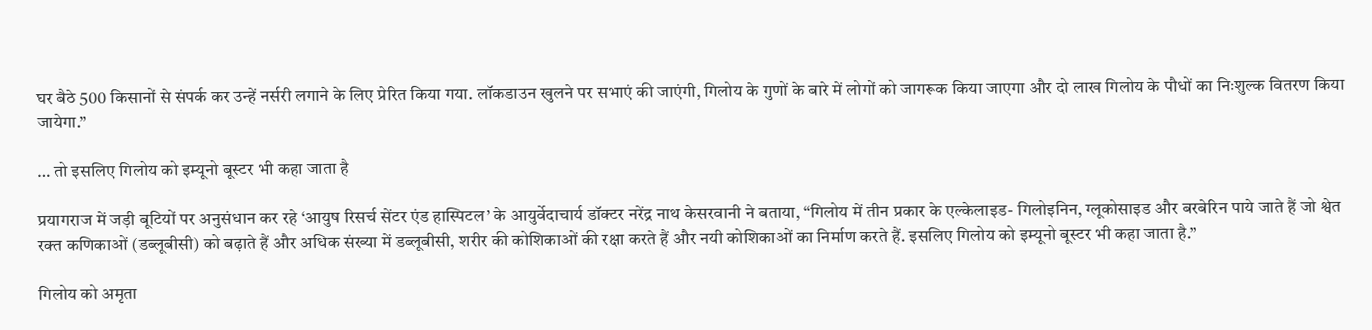घर बैठे 500 किसानों से संपर्क कर उन्हें नर्सरी लगाने के लिए प्रेरित किया गया. लॉकडाउन खुलने पर सभाएं की जाएंगी, गिलोय के गुणों के बारे में लोगों को जागरूक किया जाएगा और दो लाख गिलोय के पौधों का निःशुल्क वितरण किया जायेगा.”

… तो इसलिए गिलोय को इम्यूनो बूस्टर भी कहा जाता है

प्रयागराज में जड़ी बूटियों पर अनुसंधान कर रहे ‘आयुष रिसर्च सेंटर एंड हास्पिटल’ के आयुर्वेदाचार्य डॉक्टर नरेंद्र नाथ केसरवानी ने बताया, “गिलोय में तीन प्रकार के एल्केलाइड- गिलोइनिन, ग्लूकोसाइड और बरबेरिन पाये जाते हैं जो श्वेत रक्त कणिकाओं (डब्लूबीसी) को बढ़ाते हैं और अधिक संख्या में डब्लूबीसी, शरीर की कोशिकाओं की रक्षा करते हैं और नयी कोशिकाओं का निर्माण करते हैं. इसलिए गिलोय को इम्यूनो बूस्टर भी कहा जाता है.”

गिलोय को अमृता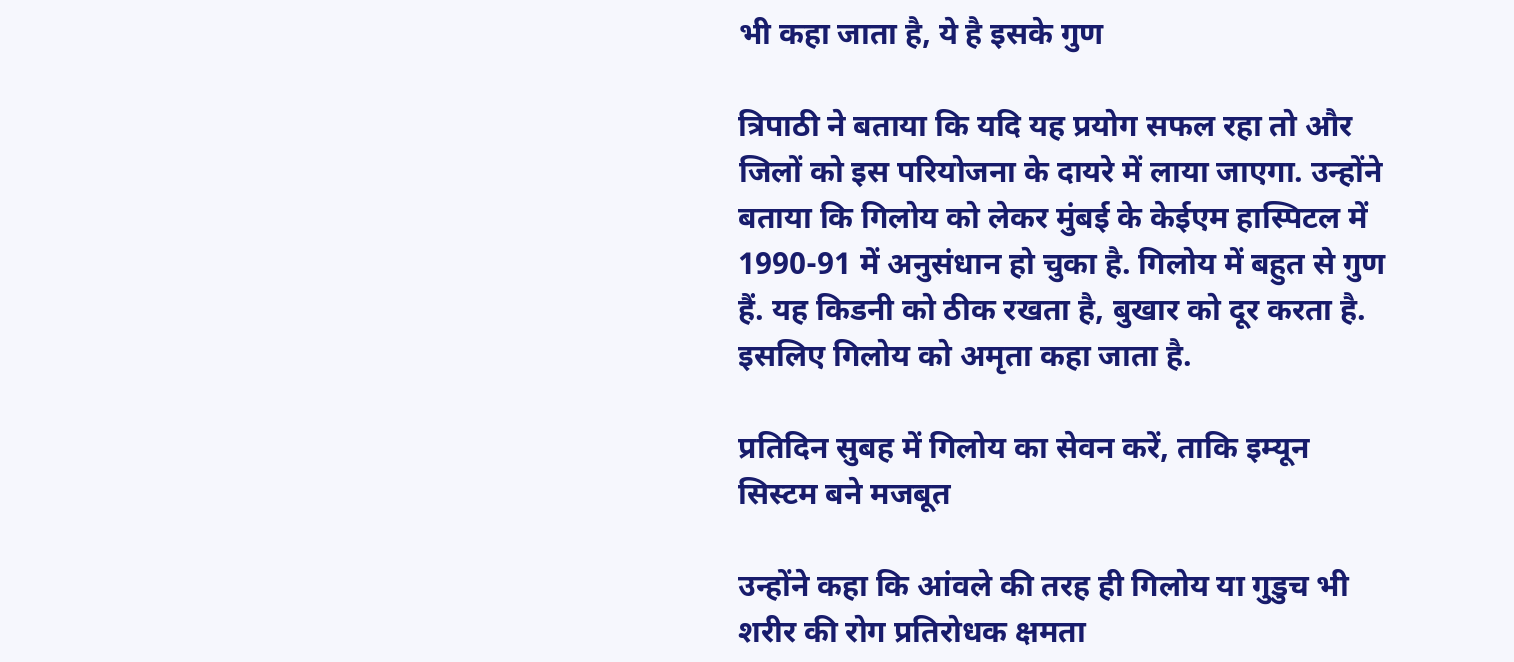भी कहा जाता है, ये है इसके गुण

त्रिपाठी ने बताया कि यदि यह प्रयोग सफल रहा तो और जिलों को इस परियोजना के दायरे में लाया जाएगा. उन्होंने बताया कि गिलोय को लेकर मुंबई के केईएम हास्पिटल में 1990-91 में अनुसंधान हो चुका है. गिलोय में बहुत से गुण हैं. यह किडनी को ठीक रखता है, बुखार को दूर करता है. इसलिए गिलोय को अमृता कहा जाता है.

प्रतिदिन सुबह में गिलोय का सेवन करें, ताकि इम्यून सिस्टम बने मजबूत

उन्होंने कहा कि आंवले की तरह ही गिलोय या गुडुच भी शरीर की रोग प्रतिरोधक क्षमता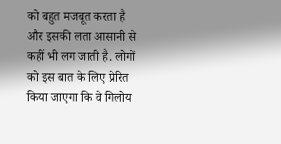को बहुत मजबूत करता है और इसकी लता आसानी से कहीं भी लग जाती है. लोगों को इस बात के लिए प्रेरित किया जाएगा कि वे गिलोय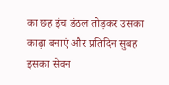का छह इंच डंठल तोड़कर उसका काढ़ा बनाएं और प्रतिदिन सुबह इसका सेवन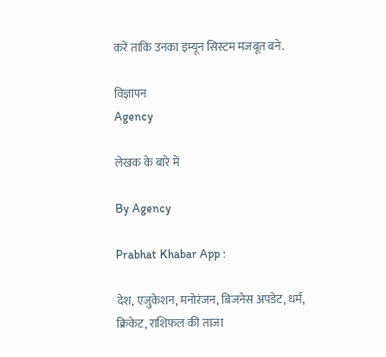करें ताकि उनका इम्यून सिस्टम मजबूत बने.

विज्ञापन
Agency

लेखक के बारे में

By Agency

Prabhat Khabar App :

देश, एजुकेशन, मनोरंजन, बिजनेस अपडेट, धर्म, क्रिकेट, राशिफल की ताजा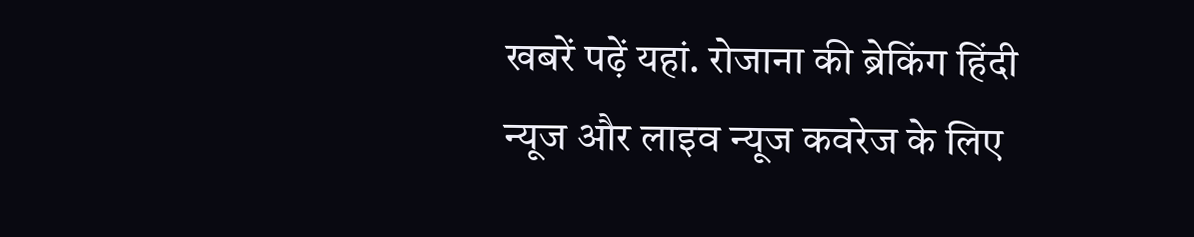खबरें पढ़ें यहां. रोजाना की ब्रेकिंग हिंदी न्यूज और लाइव न्यूज कवरेज के लिए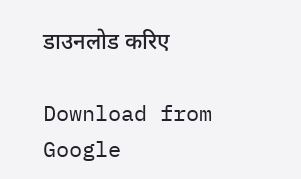डाउनलोड करिए

Download from Google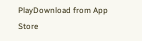PlayDownload from App Store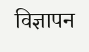विज्ञापन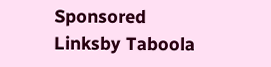Sponsored Linksby Taboola